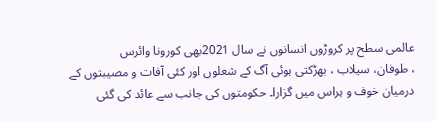عالمی سطح پر کروڑوں انسانوں نے سال 2021بھی کورونا وائرس
، طوفان، سیلاب ، بھڑکتی ہوئی آگ کے شعلوں اور کئی آفات و مصیبتوں کے
درمیان خوف و ہراس میں گزارا۔ حکومتوں کی جانب سے عائد کی گئی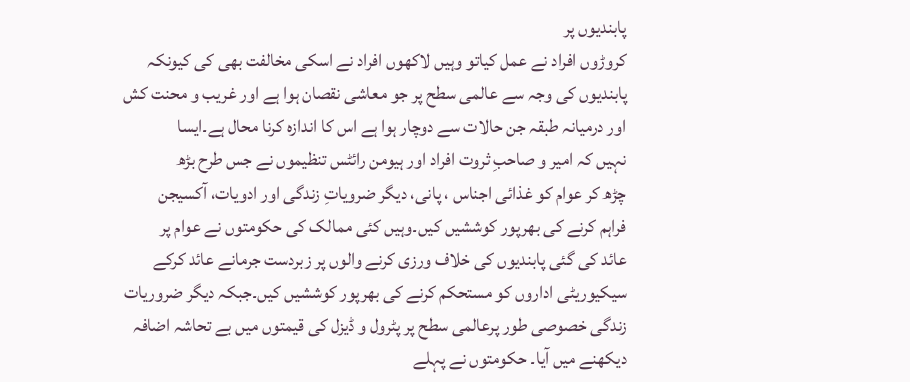پابندیوں پر
کروڑوں افراد نے عمل کیاتو وہیں لاکھوں افراد نے اسکی مخالفت بھی کی کیونکہ
پابندیوں کی وجہ سے عالمی سطح پر جو معاشی نقصان ہوا ہے اور غریب و محنت کش
اور درمیانہ طبقہ جن حالات سے دوچار ہوا ہے اس کا اندازہ کرنا محال ہے۔ایسا
نہیں کہ امیر و صاحبِ ثروت افراد اور ہیومن رائٹس تنظیموں نے جس طرح بڑھ
چڑھ کر عوام کو غذائی اجناس ، پانی، دیگر ضرویاتِ زندگی اور ادویات، آکسیجن
فراہم کرنے کی بھرپور کوششیں کیں۔وہیں کئی ممالک کی حکومتوں نے عوام پر
عائد کی گئی پابندیوں کی خلاف ورزی کرنے والوں پر زبردست جرمانے عائد کرکے
سیکیوریٹی اداروں کو مستحکم کرنے کی بھرپور کوششیں کیں۔جبکہ دیگر ضروریات
زندگی خصوصی طور پرعالمی سطح پر پٹرول و ڈیزل کی قیمتوں میں بے تحاشہ اضافہ
دیکھنے میں آیا۔ حکومتوں نے پہلے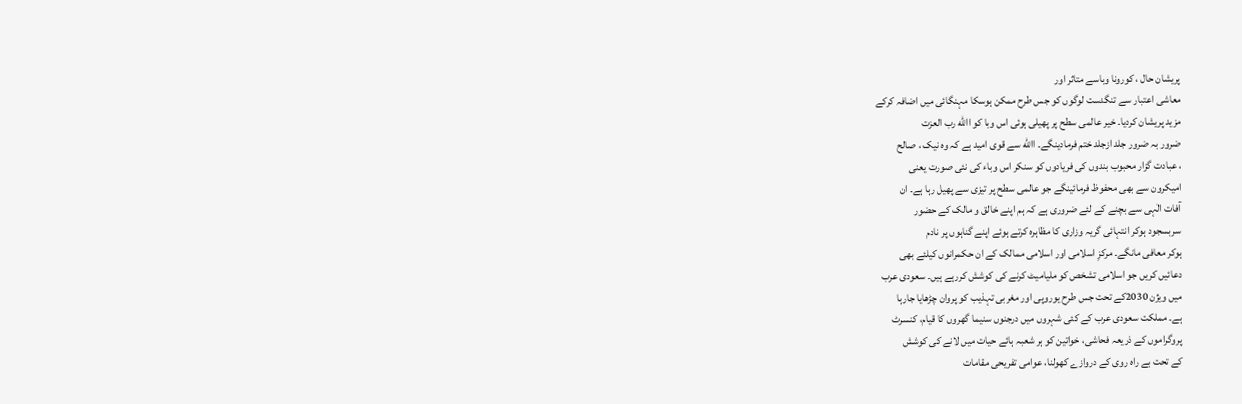پریشان حال ، کورونا وباسے متاثر اور
معاشی اعتبار سے تنگدست لوگوں کو جس طرح ممکن ہوسکا مہنگائی میں اضافہ کرکے
مزید پریشان کردیا۔ خیر عالمی سطح پر پھیلی ہوئی اس وبا کو االله رب العزت
ضرور بہ ضرور جلد ازجلد ختم فرمادینگے۔ االله سے قوی امید ہے کہ وہ نیک ، صالح
، عبادت گزار محبوب بندوں کی فریادوں کو سنکر اس وباء کی نئی صورت یعنی
امیکرون سے بھی محفوظ فرمائینگے جو عالمی سطح پر تیزی سے پھیل رہا ہے۔ ان
آفات الٰہی سے بچنے کے لئے ضروری ہے کہ ہم اپنے خالق و مالک کے حضور
سربسجود ہوکر انتہائی گریہ وزاری کا مظاہرہ کرتے ہوئے اپنے گناہوں پر نادم
ہوکر معافی مانگے۔ مرکزِ اسلامی اور اسلامی ممالک کے ان حکمرانوں کیلئے بھی
دعائیں کریں جو اسلامی تشخص کو ملیامیٹ کرنے کی کوشش کررہے ہیں۔ سعودی عرب
میں ویژن 2030کے تحت جس طرح یوروپی اور مغربی تہذیب کو پروان چڑھایا جارہا
ہے۔ مملکت سعودی عرب کے کئی شہروں میں درجنوں سنیما گھروں کا قیام، کنسرٹ
پروگراموں کے ذریعہ فحاشی، خواتین کو ہر شعبہ ہائے حیات میں لانے کی کوشش
کے تحت بے راہ روی کے دروازے کھولنا، عوامی تفریحی مقامات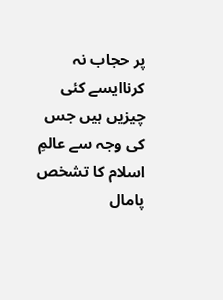پر حجاب نہ
کرناایسے کئی چیزیں ہیں جس کی وجہ سے عالمِ اسلام کا تشخص پامال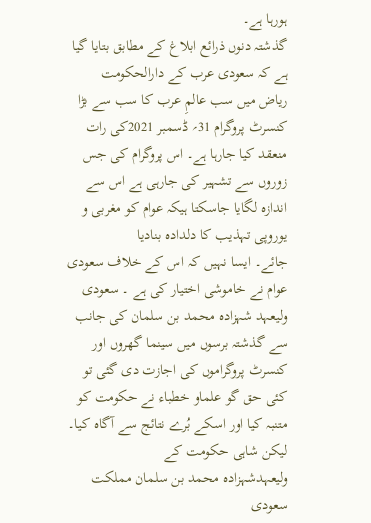ہورہا ہے۔
گذشتہ دنوں ذرائع ابلاغ کے مطابق بتایا گیا ہے کہ سعودی عرب کے دارالحکومت
ریاض میں سب عالمِ عرب کا سب سے بڑا کنسرٹ پروگرام 31؍ ڈسمبر 2021کی رات
منعقد کیا جارہا ہے۔ اس پروگرام کی جس زوروں سے تشہیر کی جارہی ہے اس سے
اندازہ لگایا جاسکتا ہیکہ عوام کو مغربی و یوروپی تہذیب کا دلدادہ بنادیا
جائے۔ ایسا نہیں کہ اس کے خلاف سعودی عوام نے خاموشی اختیار کی ہے ۔ سعودی
ولیعہد شہزادہ محمد بن سلمان کی جانب سے گذشتہ برسوں میں سینما گھروں اور
کنسرٹ پروگراموں کی اجازت دی گئی تو کئی حق گو علماو خطباء نے حکومت کو
متنبہ کیا اور اسکے بُرے نتائج سے آگاہ کیا۔ لیکن شاہی حکومت کے
ولیعہدشہزادہ محمد بن سلمان مملکت سعودی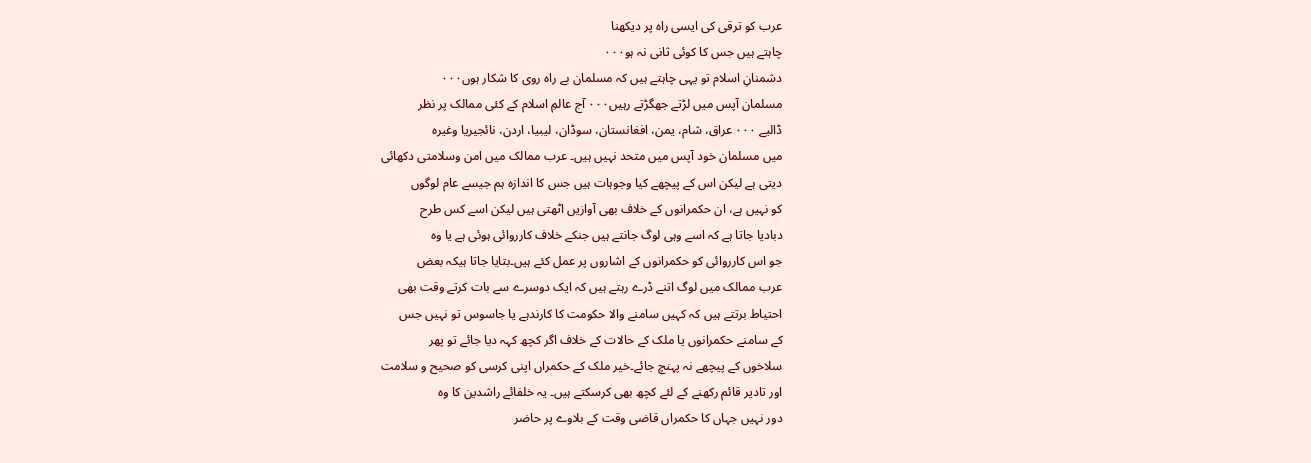عرب کو ترقی کی ایسی راہ پر دیکھنا
چاہتے ہیں جس کا کوئی ثانی نہ ہو۰۰۰
دشمنانِ اسلام تو یہی چاہتے ہیں کہ مسلمان بے راہ روی کا شکار ہوں۰۰۰
مسلمان آپس میں لڑتے جھگڑتے رہیں۰۰۰ آج عالمِ اسلام کے کئی ممالک پر نظر
ڈالیے ۰۰۰ عراق، شام، یمن، افغانستان، سوڈان، لیبیا، اردن، نائجیریا وغیرہ
میں مسلمان خود آپس میں متحد نہیں ہیں۔ عرب ممالک میں امن وسلامتی دکھائی
دیتی ہے لیکن اس کے پیچھے کیا وجوہات ہیں جس کا اندازہ ہم جیسے عام لوگوں
کو نہیں ہے، ان حکمرانوں کے خلاف بھی آوازیں اٹھتی ہیں لیکن اسے کس طرح
دبادیا جاتا ہے کہ اسے وہی لوگ جانتے ہیں جنکے خلاف کارروائی ہوئی ہے یا وہ
جو اس کارروائی کو حکمرانوں کے اشاروں پر عمل کئے ہیں۔بتایا جاتا ہیکہ بعض
عرب ممالک میں لوگ اتنے ڈرے رہتے ہیں کہ ایک دوسرے سے بات کرتے وقت بھی
احتیاط برتتے ہیں کہ کہیں سامنے والا حکومت کا کارندہے یا جاسوس تو نہیں جس
کے سامنے حکمرانوں یا ملک کے حالات کے خلاف اگر کچھ کہہ دیا جائے تو پھر
سلاخوں کے پیچھے نہ پہنچ جائے۔خیر ملک کے حکمراں اپنی کرسی کو صحیح و سلامت
اور تادیر قائم رکھنے کے لئے کچھ بھی کرسکتے ہیں۔ یہ خلفائے راشدین کا وہ
دور نہیں جہاں کا حکمراں قاضی وقت کے بلاوے پر حاضر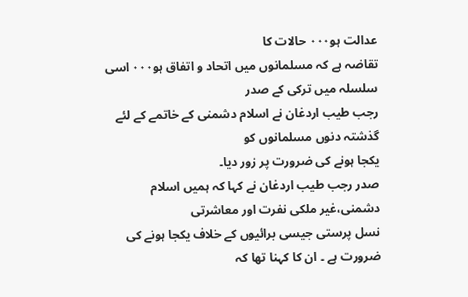عدالت ہو۰۰۰ حالات کا
تقاضہ ہے کہ مسلمانوں میں اتحاد و اتفاق ہو۰۰۰ اسی سلسلہ میں ترکی کے صدر
رجب طیب اردغان نے اسلام دشمنی کے خاتمے کے لئے گذشتہ دنوں مسلمانوں کو
یکجا ہونے کی ضرورت پر زور دیا۔
صدر رجب طیب اردغان نے کہا کہ ہمیں اسلام دشمنی،غیر ملکی نفرت اور معاشرتی
نسل پرستی جیسی برائیوں کے خلاف یکجا ہونے کی ضرورت ہے ۔ ان کا کہنا تھا کہ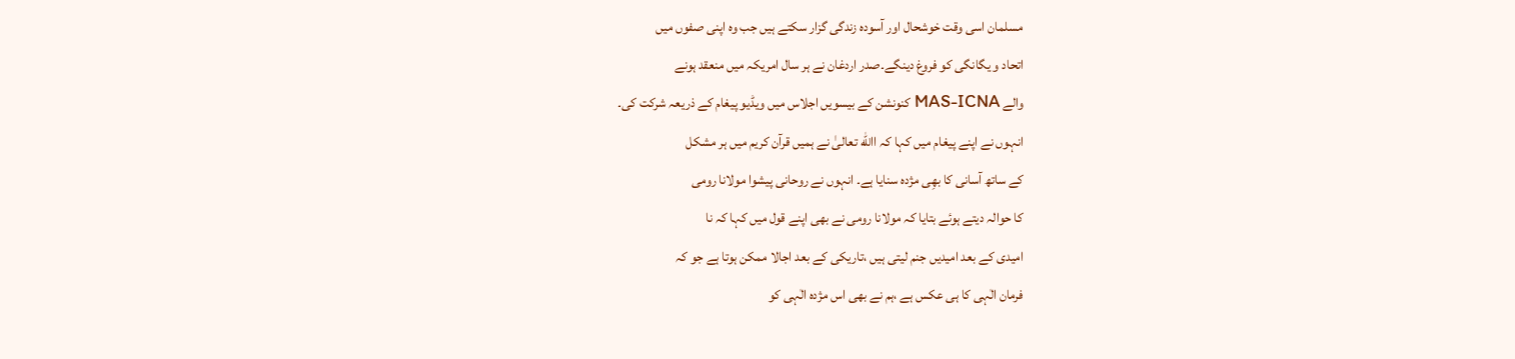مسلمان اسی وقت خوشحال اور آسودہ زندگی گزار سکتے ہیں جب وہ اپنی صفوں میں
اتحاد و یگانگی کو فروغ دینگے۔صدر اردغان نے ہر سال امریکہ میں منعقد ہونے
والے MAS-ICNA کنونشن کے بیسویں اجلاس میں ویڈیو پیغام کے ذریعہ شرکت کی۔
انہوں نے اپنے پیغام میں کہا کہ االله تعالیٰ نے ہمیں قرآن کریم میں ہر مشکل
کے ساتھ آسانی کا بھِی مژدہ سنایا ہے۔ انہوں نے روحانی پیشوا مولانا رومی
کا حوالہ دیتے ہوئے بتایا کہ مولانا رومی نے بھی اپنے قول میں کہا کہ نا
امیدی کے بعد امیدیں جنم لیتی ہیں ،تاریکی کے بعد اجالا ممکن ہوتا ہے جو کہ
فرمان الٰہی کا ہی عکس ہے ،ہم نے بھی اس مژدہ الٰہی کو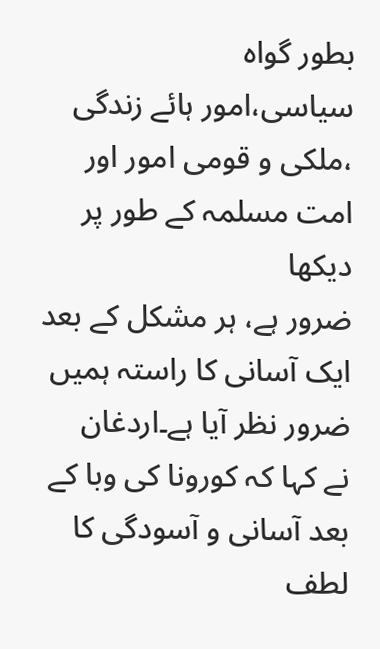بطور گواہ
سیاسی،امور ہائے زندگی ،ملکی و قومی امور اور امت مسلمہ کے طور پر دیکھا
ضرور ہے، ہر مشکل کے بعد ایک آسانی کا راستہ ہمیں ضرور نظر آیا ہے۔اردغان
نے کہا کہ کورونا کی وبا کے بعد آسانی و آسودگی کا لطف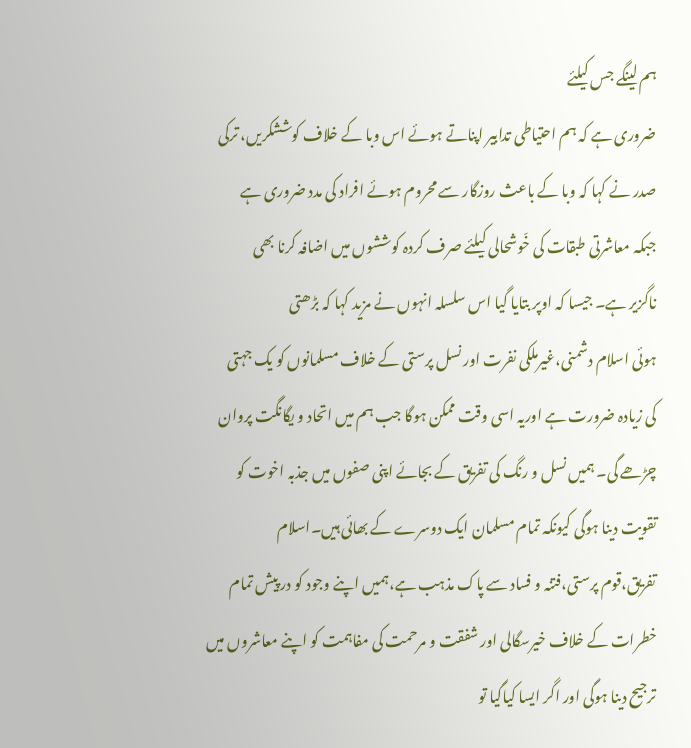ہم لینگے جس کیلئے
ضروری ہے کہ ہم احتیاطی تدابیر اپناتے ہوئے اس وبا کے خلاف کوششکریں، ترکی
صدر نے کہا کہ وبا کے باعث روزگار سے محروم ہوئے افراد کی مدد ضروری ہے
جبکہ معاشرتی طبقات کی خّوشحالی کیلئے صرف کردہ کوششوں میں اضافہ کرنا بھی
ناگزیر ہے۔ جیسا کہ اوپر بتایا گیا اس سلسلہ انہوں نے مزید کہا کہ بڑھتی
ہوئی اسلام دشمنی،غیرملکی نفرت اور نسل پرستی کے خلاف مسلمانوں کو یک جہتی
کی زیادہ ضرورت ہے اوریہ اسی وقت ممکن ہوگا جب ہم میں اتحاد و یگانگت پروان
چڑھے گی۔ ہمیں نسل و رنگ کی تفریق کے بجائے اپنی صفوں میں جذبہ اخوت کو
تقویت دینا ہوگی کیونکہ تمام مسلمان ایک دوسرے کے بھائی ہیں۔اسلام
تفریق،قوم پرستی،فتنہ و فساد سے پاک مذہب ہے،ہمیں اپنے وجود کو در پیش تمام
خطرات کے خلاف خیرسگالی اور شفقت و مرحمت کی مفاہمت کو اپنے معاشروں میں
ترجیح دینا ہوگی اور اگر ایسا کیاگیا تو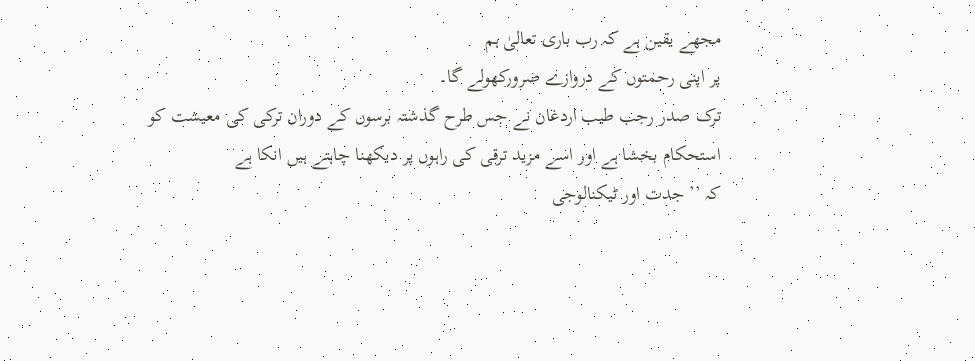مجھے یقین ہے کہ رب باری تعالیٰ ہم
پر اپنی رحمتوں کے دروازے ضرورکھولے گا۔
ترک صدر رجب طیب اردغان نے جس طرح گذشتہ برسوں کے دوران ترکی کی معیشت کو
استحکام بخشا ہے اور اسے مزید ترقی کی راہوں پر دیکھنا چاہتے ہیں انکا ہے
کہ ’’ جدت اور ٹیکنالوجی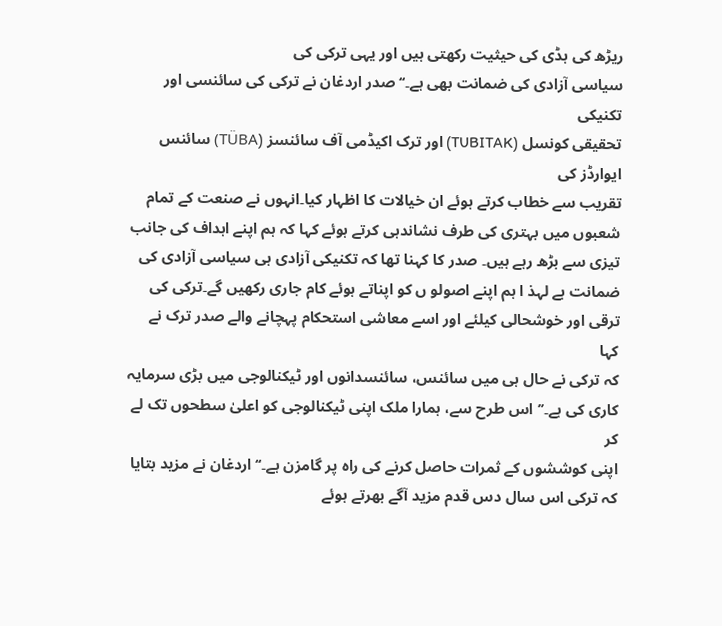ریڑھ کی ہڈی کی حیثیت رکھتی ہیں اور یہی ترکی کی
سیاسی آزادی کی ضمانت بھی ہے۔‘‘صدر اردغان نے ترکی کی سائنسی اور تکنیکی
تحقیقی کونسل (TUBITAK) اور ترک اکیڈمی آف سائنسز (TÜBA) سائنس ایوارڈز کی
تقریب سے خطاب کرتے ہوئے ان خیالات کا اظہار کیا۔انہوں نے صنعت کے تمام
شعبوں میں بہتری کی طرف نشاندہی کرتے ہوئے کہا کہ ہم اپنے اہداف کی جانب
تیزی سے بڑھ رہے ہیں۔ صدر کا کہنا تھا کہ تکنیکی آزادی ہی سیاسی آزادی کی
ضمانت ہے لہذ ا ہم اپنے اصولو ں کو اپناتے ہوئے کام جاری رکھیں گے۔ترکی کی
ترقی اور خوشحالی کیلئے اور اسے معاشی استحکام پہچانے والے صدر ترک نے کہا
کہ ترکی نے حال ہی میں سائنس، سائنسدانوں اور ٹیکنالوجی میں بڑی سرمایہ
کاری کی ہے۔’’اس طرح سے، ہمارا ملک اپنی ٹیکنالوجی کو اعلیٰ سطحوں تک لے کر
اپنی کوششوں کے ثمرات حاصل کرنے کی راہ پر گامزن ہے۔‘‘اردغان نے مزید بتایا
کہ ترکی اس سال دس قدم مزید آگے بھرتے ہوئے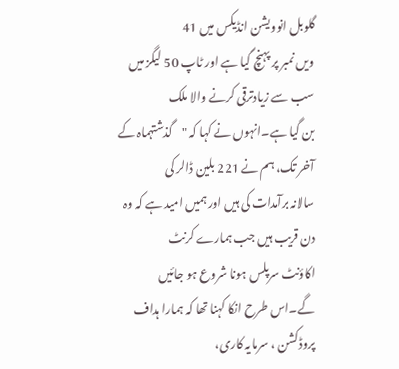گلوبل انوویشن انڈیکس میں 41
ویں نمبر پر پہنچ گیا ہے اور ٹاپ 50 لیگز میں سب سے زیادترقی کرنے والا ملک
بن گیا ہے۔انہوں نے کہا کہ "گذشتہماہ کے آخر تک، ہم نے 221 بلین ڈالر کی
سالانہ برآمدات کی ہیں اور ہمیں امید ہے کہ وہ دن قریب ہیں جب ہمارے کرنٹ
اکاؤنٹ سرپلس ہونا شروع ہو جائیں گے۔اس طرح انکا کہنا تھا کہ ہمارا ہداف
پروڈکشن ، سرمایہ کاری،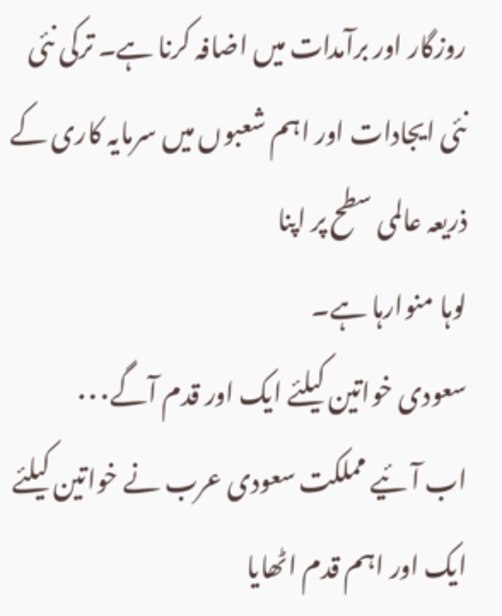روزگار اور برآمدات میں اضافہ کرنا ہے۔ ترکی نئی
نئی ایجادات اور اہم شعبوں میں سرمایہ کاری کے ذریعہ عالمی سطح پر اپنا
لوہا منوارہا ہے۔
سعودی خواتین کیلئے ایک اور قدم آگے۰۰۰
اب آئیے مملکت سعودی عرب نے خواتین کیلئے ایک اور اہم قدم اٹھایا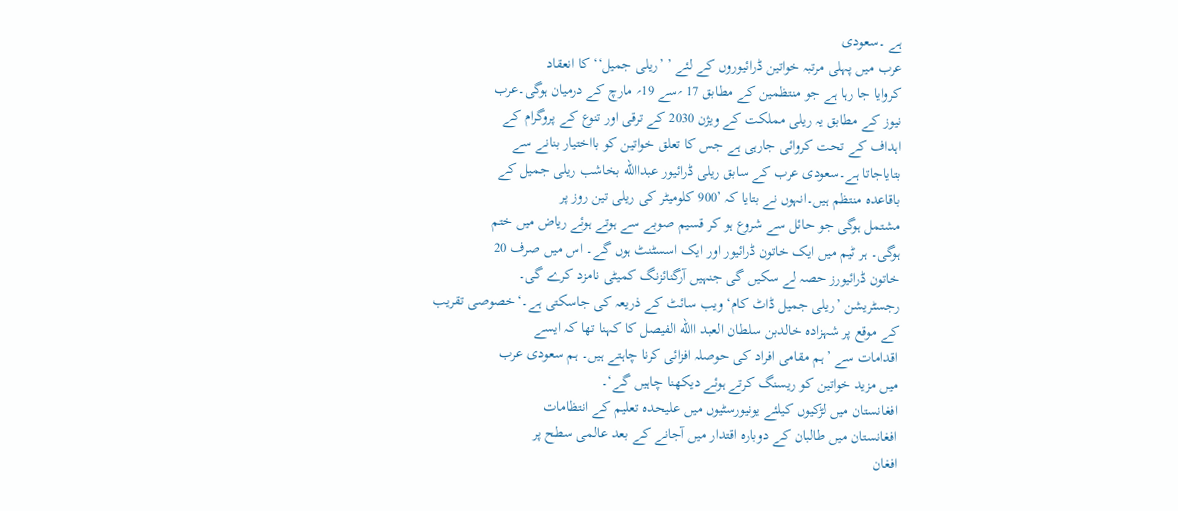ہے ۔سعودی
عرب میں پہلی مرتبہ خواتین ڈرائیوروں کے لئے ’ ’ریلی جمیل‘‘ کا انعقاد
کروایا جا رہا ہے جو منتظمین کے مطابق 17 ؍سے 19؍ مارچ کے درمیان ہوگی۔عرب
نیوز کے مطابق یہ ریلی مملکت کے ویژن 2030 کے ترقی اور تنوع کے پروگرام کے
اہداف کے تحت کروائی جارہی ہے جس کا تعلق خواتین کو بااختیار بنانے سے
بتایاجاتا ہے۔سعودی عرب کے سابق ریلی ڈرائیور عبداالله بخاشب ریلی جمیل کے
باقاعدہ منتظم ہیں۔انہوں نے بتایا کہ ’900 کلومیٹر کی ریلی تین روز پر
مشتمل ہوگی جو حائل سے شروع ہو کر قسیم صوبے سے ہوتے ہوئے ریاض میں ختم
ہوگی۔ ہر ٹیم میں ایک خاتون ڈرائیور اور ایک اسسٹنٹ ہوں گے۔ اس میں صرف 20
خاتون ڈرائیورز حصہ لے سکیں گی جنہیں آرگنائزنگ کمیٹی نامزد کرے گی۔
رجسٹریشن ’ریلی جمیل ڈاٹ کام‘ ویب سائٹ کے ذریعہ کی جاسکتی ہے۔‘خصوصی تقریب
کے موقع پر شہزادہ خالدبن سلطان العبد االله الفیصل کا کہنا تھا کہ ایسے
اقدامات سے ’ہم مقامی افراد کی حوصلہ افزائی کرنا چاہتے ہیں۔ ہم سعودی عرب
میں مزید خواتین کو ریسنگ کرتے ہوئے دیکھنا چاہیں گے‘۔
افغانستان میں لڑکیوں کیلئے یونیورسٹیوں میں علیحدہ تعلیم کے انتظامات
افغانستان میں طالبان کے دوبارہ اقتدار میں آجانے کے بعد عالمی سطح پر
افغان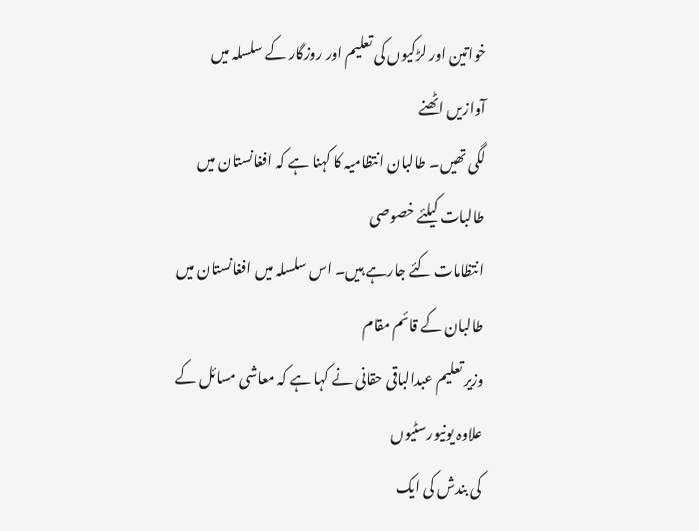خواتین اور لڑکیوں کی تعلیم اور روزگار کے سلسلہ میں آوازیں اٹھنے
لگی تھیں۔ طالبان انتظامیہ کا کہنا ہے کہ افغانستان میں طالبات کیلئے خصوصی
انتظامات کئے جارہے ہیں۔ اس سلسلہ میں افغانستان میں طالبان کے قائم مقام
وزیر تعلیم عبدالباقی حقانی نے کہا ہے کہ معاشی مسائل کے علاوہ یونیورسٹیوں
کی بندش کی ایک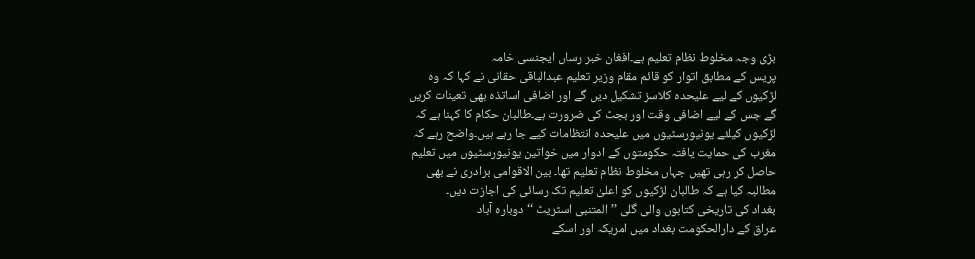بڑی وجہ مخلوط نظام تعلیم ہے۔افغان خبر رساں ایجنسی خامہ
پریس کے مطابق اتوار کو قائم مقام وزیر تعلیم عبدالباقی حقانی نے کہا کہ وہ
لڑکیوں کے لیے علیحدہ کلاسز تشکیل دیں گے اور اضافی اساتذہ بھی تعینات کریں
گے جس کے لیے اضافی وقت اور بجٹ کی ضرورت ہے۔طالبان حکام کا کہنا ہے کہ
لڑکیوں کیلئے یونیورسٹیوں میں علیحدہ انتظامات کیے جا رہے ہیں۔واضح رہے کہ
مغرب کی حمایت یافتہ حکومتوں کے ادوار میں خواتین یونیورسٹیوں میں تعلیم
حاصل کر رہی تھیں جہاں مخلوط نظام تعلیم تھا۔ بین الاقوامی برادری نے بھی
مطالبہ کیا ہے کہ طالبان لڑکیوں کو اعلیٰ تعلیم تک رسائی کی اجازت دیں۔
بغداد کی تاریخی کتابوں والی گلی ’’المتنبی اسٹریٹ ‘‘دوبارہ آباد
عراق کے دارالحکومت بغداد میں امریکہ اور اسکے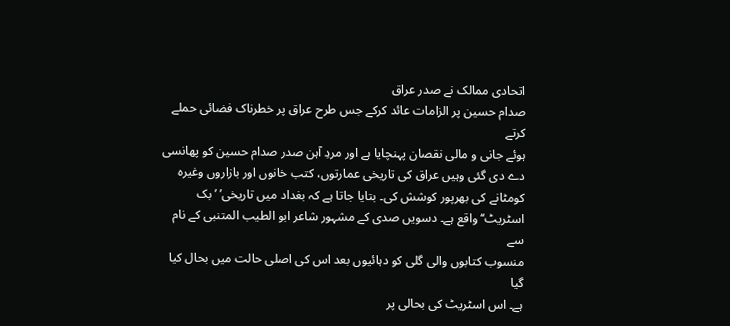اتحادی ممالک نے صدر عراق
صدام حسین پر الزامات عائد کرکے جس طرح عراق پر خطرناک فضائی حملے کرتے
ہوئے جانی و مالی نقصان پہنچایا ہے اور مردِ آہن صدر صدام حسین کو پھانسی
دے دی گئی وہیں عراق کی تاریخی عمارتوں، کتب خانوں اور بازاروں وغیرہ
کومٹانے کی بھرپور کوشش کی۔ بتایا جاتا ہے کہ بغداد میں تاریخی’ ’بک
اسٹریٹ‘‘ واقع ہے۔ دسویں صدی کے مشہور شاعر ابو الطیب المتنبی کے نام سے
منسوب کتابوں والی گلی کو دہائیوں بعد اس کی اصلی حالت میں بحال کیا گیا
ہے۔ اس اسٹریٹ کی بحالی پر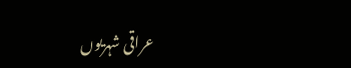عراقی شہریوں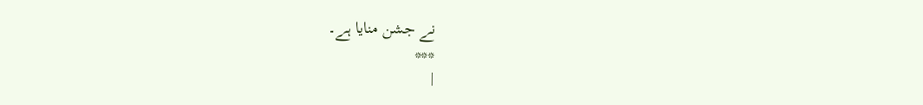نے جشن منایا ہے۔
***
|